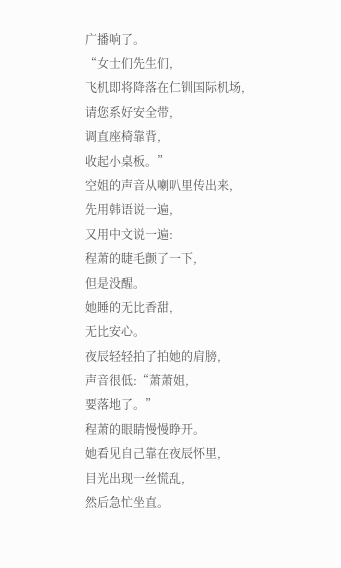广播响了。
“女士们先生们,
飞机即将降落在仁钏国际机场,
请您系好安全带,
调直座椅靠背,
收起小桌板。”
空姐的声音从喇叭里传出来,
先用韩语说一遍,
又用中文说一遍:
程萧的睫毛颤了一下,
但是没醒。
她睡的无比香甜,
无比安心。
夜辰轻轻拍了拍她的肩膀,
声音很低:“萧萧姐,
要落地了。”
程萧的眼睛慢慢睁开。
她看见自己靠在夜辰怀里,
目光出现一丝慌乱,
然后急忙坐直。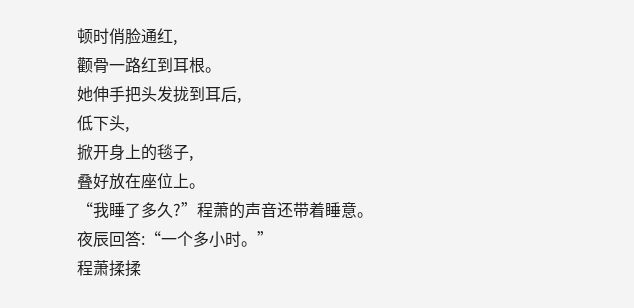顿时俏脸通红,
颧骨一路红到耳根。
她伸手把头发拢到耳后,
低下头,
掀开身上的毯子,
叠好放在座位上。
“我睡了多久?”程萧的声音还带着睡意。
夜辰回答:“一个多小时。”
程萧揉揉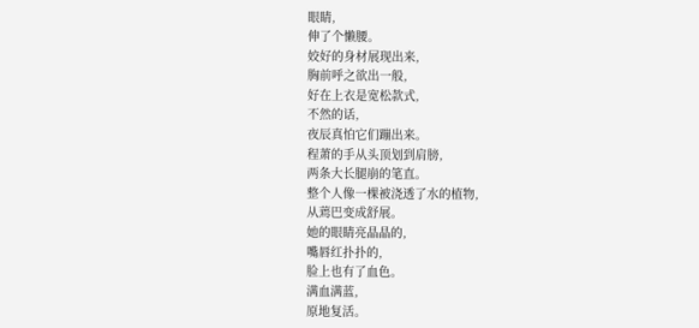眼睛,
伸了个懒腰。
姣好的身材展现出来,
胸前呼之欲出一般,
好在上衣是宽松款式,
不然的话,
夜辰真怕它们蹦出来。
程萧的手从头顶划到肩膀,
两条大长腿崩的笔直。
整个人像一棵被浇透了水的植物,
从蔫巴变成舒展。
她的眼睛亮晶晶的,
嘴唇红扑扑的,
脸上也有了血色。
满血满蓝,
原地复活。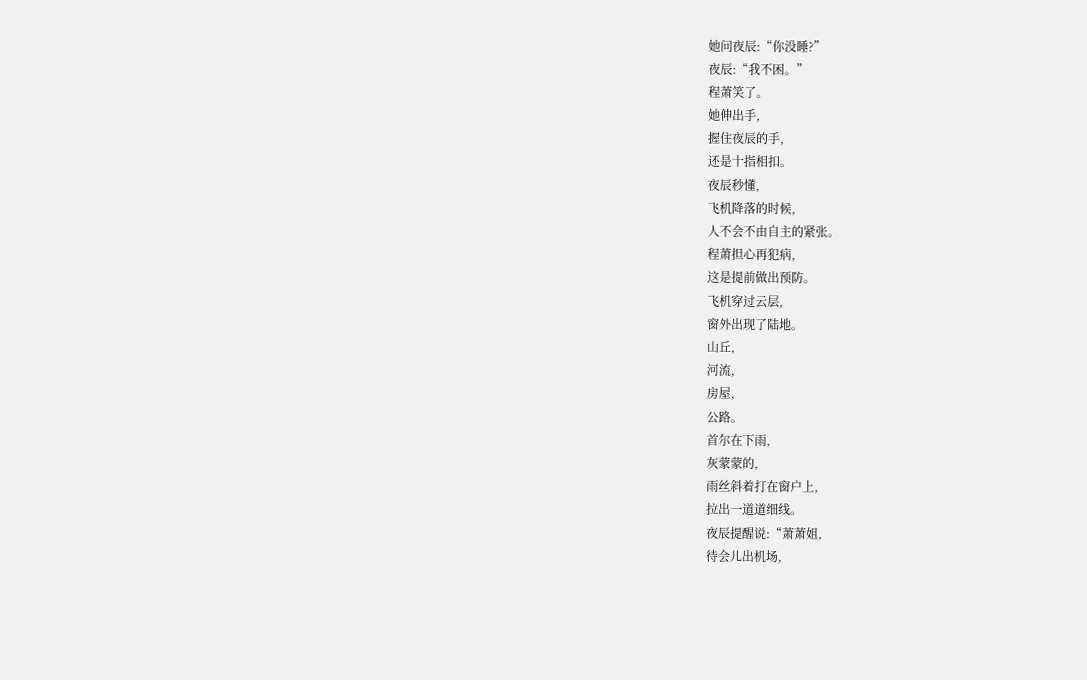她问夜辰:“你没睡?”
夜辰:“我不困。”
程萧笑了。
她伸出手,
握住夜辰的手,
还是十指相扣。
夜辰秒懂,
飞机降落的时候,
人不会不由自主的紧张。
程萧担心再犯病,
这是提前做出预防。
飞机穿过云层,
窗外出现了陆地。
山丘,
河流,
房屋,
公路。
首尔在下雨,
灰蒙蒙的,
雨丝斜着打在窗户上,
拉出一道道细线。
夜辰提醒说:“萧萧姐,
待会儿出机场,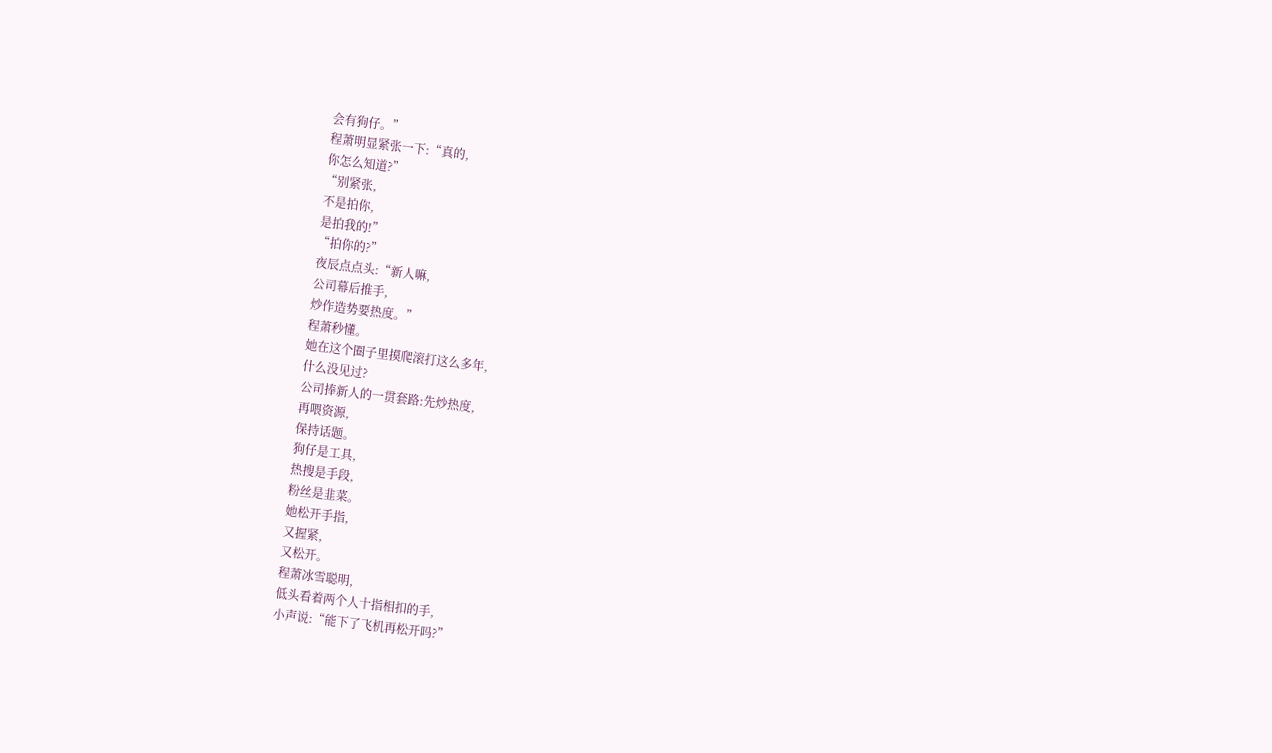会有狗仔。”
程萧明显紧张一下:“真的,
你怎么知道?”
“别紧张,
不是拍你,
是拍我的!”
“拍你的?”
夜辰点点头:“新人嘛,
公司幕后推手,
炒作造势要热度。”
程萧秒懂。
她在这个圈子里摸爬滚打这么多年,
什么没见过?
公司捧新人的一贯套路:先炒热度,
再喂资源,
保持话题。
狗仔是工具,
热搜是手段,
粉丝是韭菜。
她松开手指,
又握紧,
又松开。
程萧冰雪聪明,
低头看着两个人十指相扣的手,
小声说:“能下了飞机再松开吗?”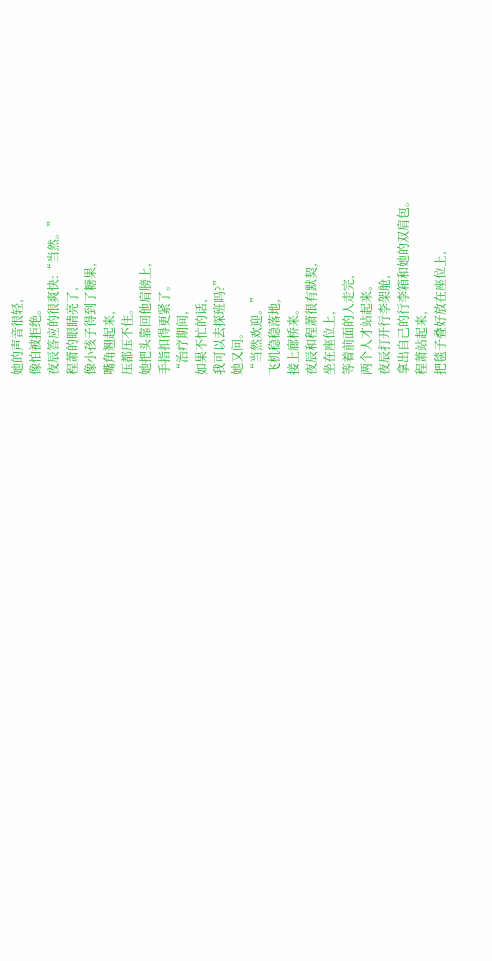她的声音很轻,
像怕被拒绝。
夜辰答应的很爽快:“当然。”
程萧的眼睛亮了,
像小孩子得到了糖果,
嘴角翘起来,
压都压不住。
她把头靠回他肩膀上,
手指扣得更紧了。
“治疗期间,
如果不忙的话,
我可以去探班吗?”
她又问。
“当然欢迎。”
飞机稳稳落地,
接上廊桥来。
夜辰和程萧很有默契,
坐在座位上,
等着前面的人走完,
两个人才站起来。
夜辰打开行李架舱,
拿出自己的行李箱和她的双肩包。
程萧站起来,
把毯子叠好放在座位上,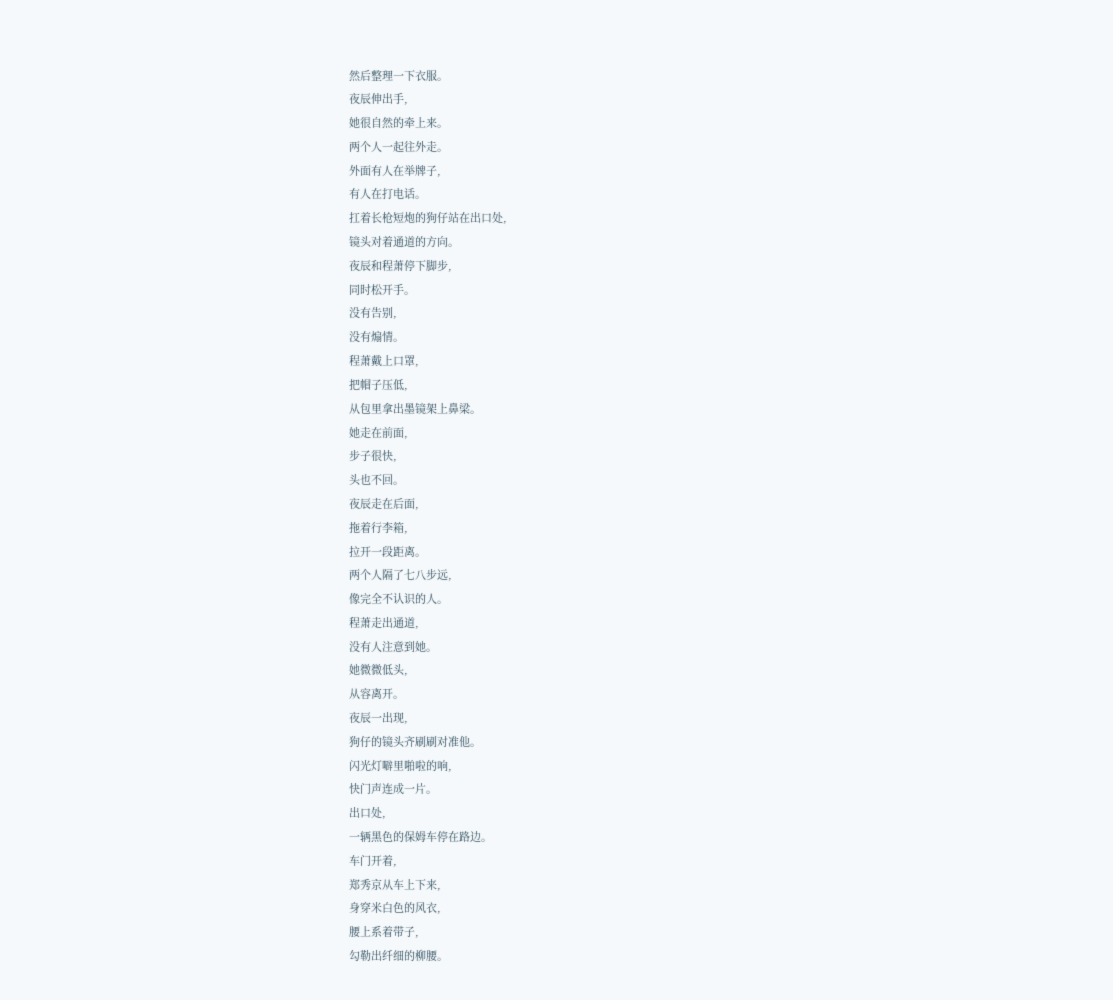然后整理一下衣服。
夜辰伸出手,
她很自然的牵上来。
两个人一起往外走。
外面有人在举牌子,
有人在打电话。
扛着长枪短炮的狗仔站在出口处,
镜头对着通道的方向。
夜辰和程萧停下脚步,
同时松开手。
没有告别,
没有煽情。
程萧戴上口罩,
把帽子压低,
从包里拿出墨镜架上鼻梁。
她走在前面,
步子很快,
头也不回。
夜辰走在后面,
拖着行李箱,
拉开一段距离。
两个人隔了七八步远,
像完全不认识的人。
程萧走出通道,
没有人注意到她。
她微微低头,
从容离开。
夜辰一出现,
狗仔的镜头齐刷刷对准他。
闪光灯噼里啪啦的响,
快门声连成一片。
出口处,
一辆黑色的保姆车停在路边。
车门开着,
郑秀京从车上下来,
身穿米白色的风衣,
腰上系着带子,
勾勒出纤细的柳腰。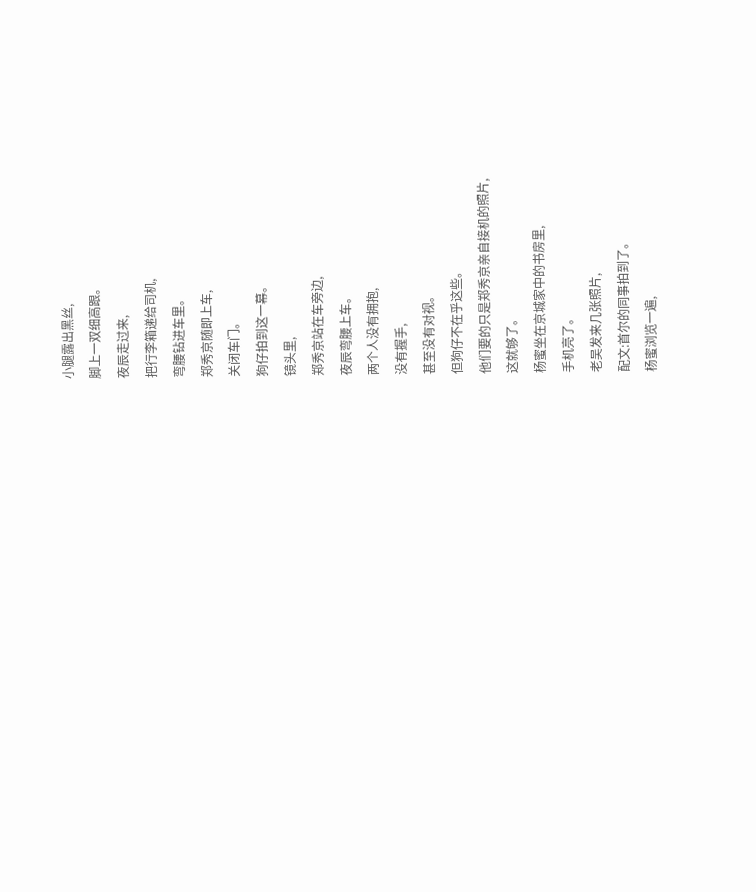小腿露出黑丝,
脚上一双细高跟。
夜辰走过来,
把行李箱递给司机,
弯腰钻进车里。
郑秀京随即上车,
关闭车门。
狗仔拍到这一幕。
镜头里,
郑秀京站在车旁边,
夜辰弯腰上车。
两个人没有拥抱,
没有握手,
甚至没有对视。
但狗仔不在乎这些。
他们要的只是郑秀京亲自接机的照片,
这就够了。
杨蜜坐在京城家中的书房里,
手机亮了。
老吴发来几张照片,
配文:首尔的同事拍到了。
杨蜜浏览一遍,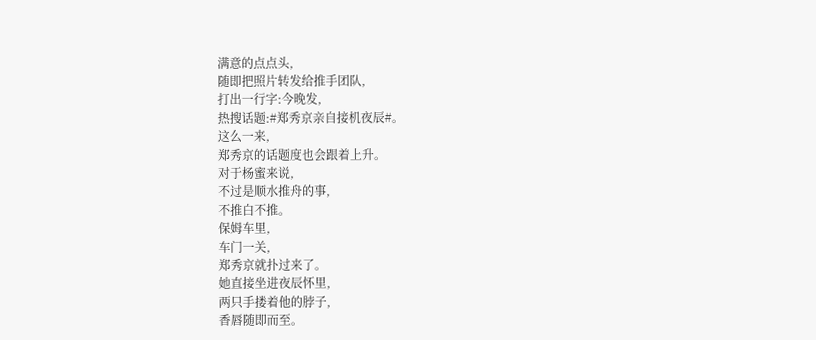满意的点点头,
随即把照片转发给推手团队,
打出一行字:今晚发,
热搜话题:#郑秀京亲自接机夜辰#。
这么一来,
郑秀京的话题度也会跟着上升。
对于杨蜜来说,
不过是顺水推舟的事,
不推白不推。
保姆车里,
车门一关,
郑秀京就扑过来了。
她直接坐进夜辰怀里,
两只手搂着他的脖子,
香唇随即而至。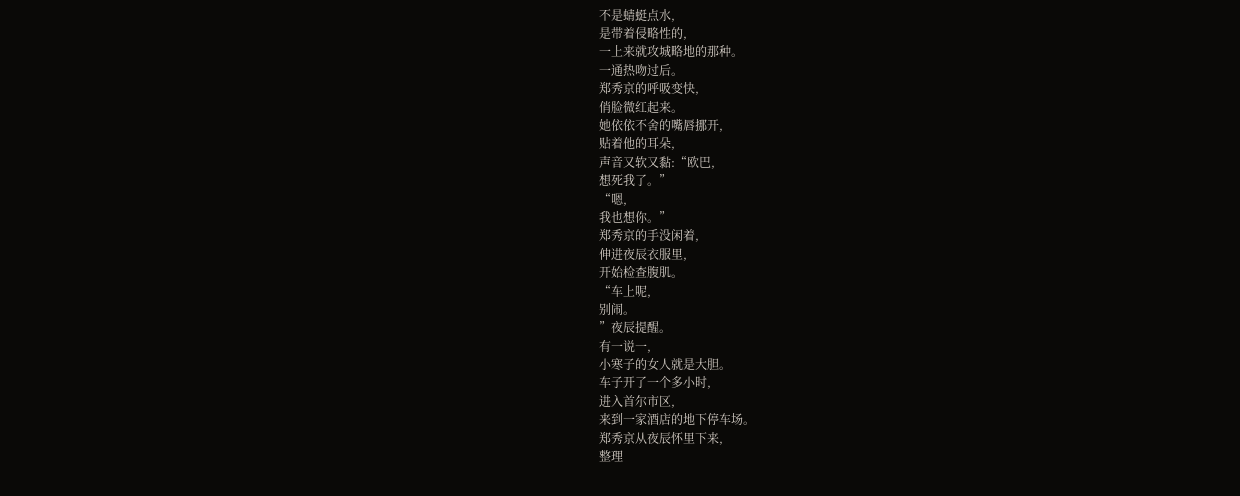不是蜻蜓点水,
是带着侵略性的,
一上来就攻城略地的那种。
一通热吻过后。
郑秀京的呼吸变快,
俏脸微红起来。
她依依不舍的嘴唇挪开,
贴着他的耳朵,
声音又软又黏:“欧巴,
想死我了。”
“嗯,
我也想你。”
郑秀京的手没闲着,
伸进夜辰衣服里,
开始检查腹肌。
“车上呢,
别闹。
”夜辰提醒。
有一说一,
小寒子的女人就是大胆。
车子开了一个多小时,
进入首尔市区,
来到一家酒店的地下停车场。
郑秀京从夜辰怀里下来,
整理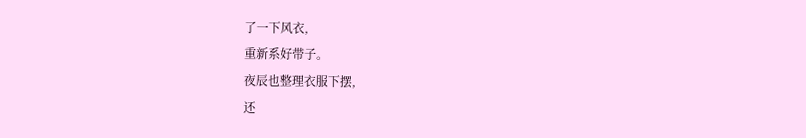了一下风衣,
重新系好带子。
夜辰也整理衣服下摆,
还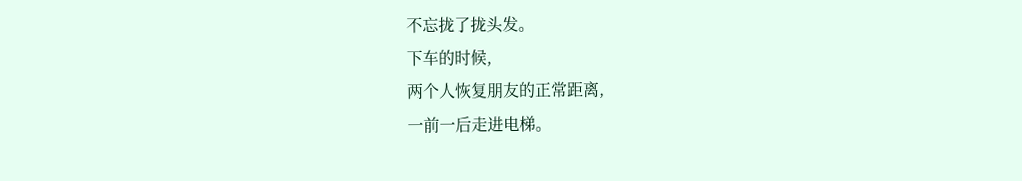不忘拢了拢头发。
下车的时候,
两个人恢复朋友的正常距离,
一前一后走进电梯。